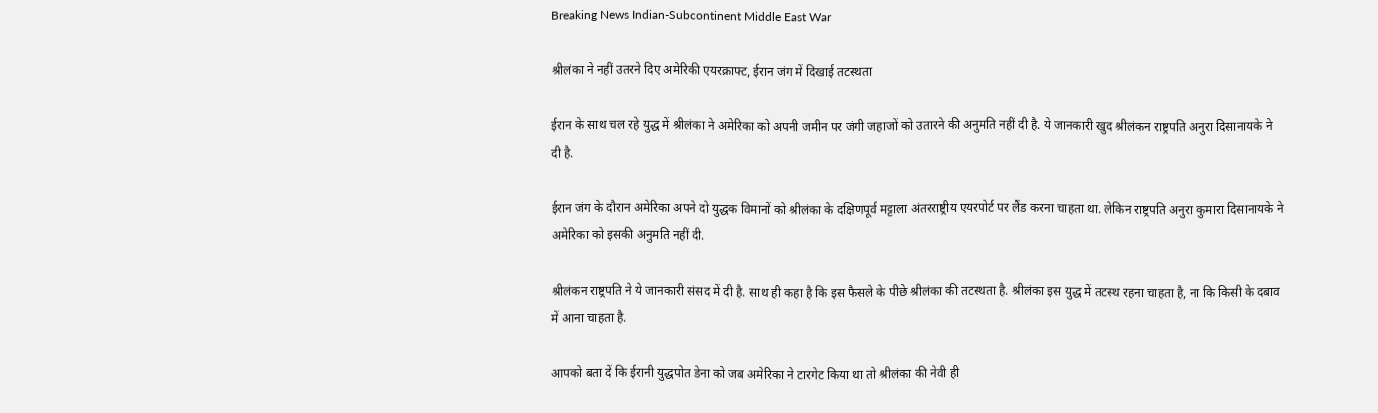Breaking News Indian-Subcontinent Middle East War

श्रीलंका ने नहीं उतरने दिए अमेरिकी एयरक्राफ्ट, ईरान जंग में दिखाई तटस्थता

ईरान के साथ चल रहे युद्ध में श्रीलंका ने अमेरिका को अपनी जमीन पर जंगी जहाजों को उतारने की अनुमति नहीं दी है. ये जानकारी खुद श्रीलंकन राष्ट्रपति अनुरा दिसानायके ने दी है.

ईरान जंग के दौरान अमेरिका अपने दो युद्धक विमानों को श्रीलंका के दक्षिणपूर्व मट्टाला अंतरराष्ट्रीय एयरपोर्ट पर लैंड करना चाहता था. लेकिन राष्ट्रपति अनुरा कुमारा दिसानायके ने अमेरिका को इसकी अनुमति नहीं दी.

श्रीलंकन राष्ट्रपति ने ये जानकारी संसद में दी है. साथ ही कहा है कि इस फैसले के पीछे श्रीलंका की तटस्थता है. श्रीलंका इस युद्ध में तटस्थ रहना चाहता है, ना कि किसी के दबाव में आना चाहता है.

आपको बता दें कि ईरानी युद्धपोत डेना को जब अमेरिका ने टारगेट किया था तो श्रीलंका की नेवी ही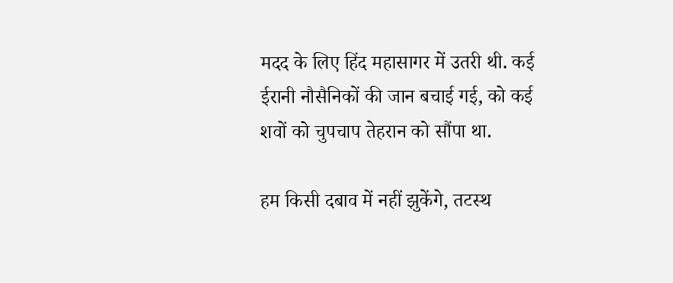मदद के लिए हिंद महासागर में उतरी थी. कई ईरानी नौसैनिकों की जान बचाई गई, को कई शवों को चुपचाप तेहरान को सौंपा था.

हम किसी दबाव में नहीं झुकेंगे, तटस्थ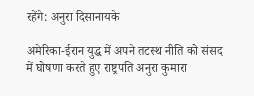रहेंगे: अनुरा दिसानायके

अमेरिका-ईरान युद्ध में अपने तटस्थ नीति को संसद में घोषणा करते हुए राष्ट्रपति अनुरा कुमारा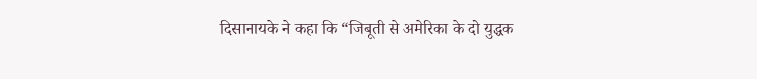दिसानायके ने कहा कि “जिबूती से अमेरिका के दो युद्धक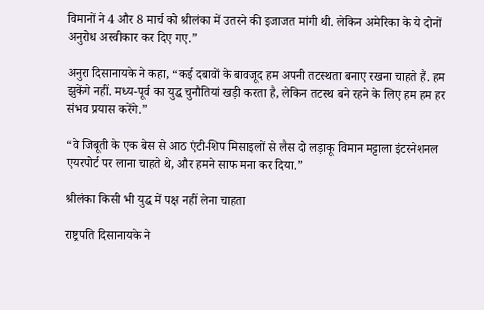विमानों ने 4 और 8 मार्च को श्रीलंका में उतरने की इजाजत मांगी थी. लेकिन अमेरिका के ये दोनों अनुरोध अस्वीकार कर दिए गए.”

अनुरा दिसानायके ने कहा, “कई दबावों के बावजूद हम अपनी तटस्थता बनाए रखना चाहते हैं. हम झुकेंगे नहीं. मध्य-पूर्व का युद्ध चुनौतियां खड़ी करता है, लेकिन तटस्थ बने रहने के लिए हम हम हर संभव प्रयास करेंगे.”

“वे जिबूती के एक बेस से आठ एंटी-शिप मिसाइलों से लैस दो लड़ाकू विमान मट्टाला इंटरनेशनल एयरपोर्ट पर लाना चाहते थे, और हमने साफ मना कर दिया.”

श्रीलंका किसी भी युद्ध में पक्ष नहीं लेना चाहता

राष्ट्रपति दिसानायके ने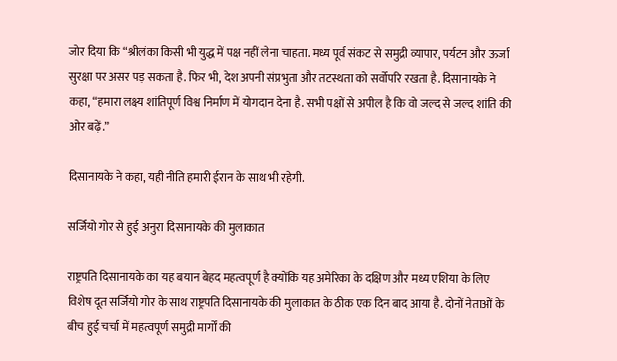जोर दिया कि “श्रीलंका किसी भी युद्ध में पक्ष नहीं लेना चाहता. मध्य पूर्व संकट से समुद्री व्यापार, पर्यटन और ऊर्जा सुरक्षा पर असर पड़ सकता है. फिर भी, देश अपनी संप्रभुता और तटस्थता को सर्वोपरि रखता है. दिसानायके ने कहा, “हमारा लक्ष्य शांतिपूर्ण विश्व निर्माण में योगदान देना है. सभी पक्षों से अपील है कि वो जल्द से जल्द शांति की ओर बढ़ें.”

दिसानायके ने कहा, यही नीति हमारी ईरान के साथ भी रहेगी.

सर्जियो गोर से हुई अनुरा दिसानायके की मुलाकात

राष्ट्रपति दिसानायके का यह बयान बेहद महत्वपूर्ण है क्योंकि यह अमेरिका के दक्षिण और मध्य एशिया के लिए विशेष दूत सर्जियो गोर के साथ राष्ट्रपति दिसानायके की मुलाकात के ठीक एक दिन बाद आया है. दोनों नेताओं के बीच हुई चर्चा में महत्वपूर्ण समुद्री मार्गों की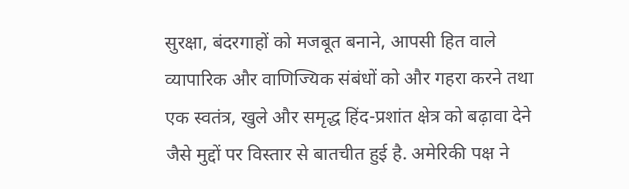सुरक्षा, बंदरगाहों को मजबूत बनाने, आपसी हित वाले व्यापारिक और वाणिज्यिक संबंधों को और गहरा करने तथा एक स्वतंत्र, खुले और समृद्ध हिंद-प्रशांत क्षेत्र को बढ़ावा देने जैसे मुद्दों पर विस्तार से बातचीत हुई है. अमेरिकी पक्ष ने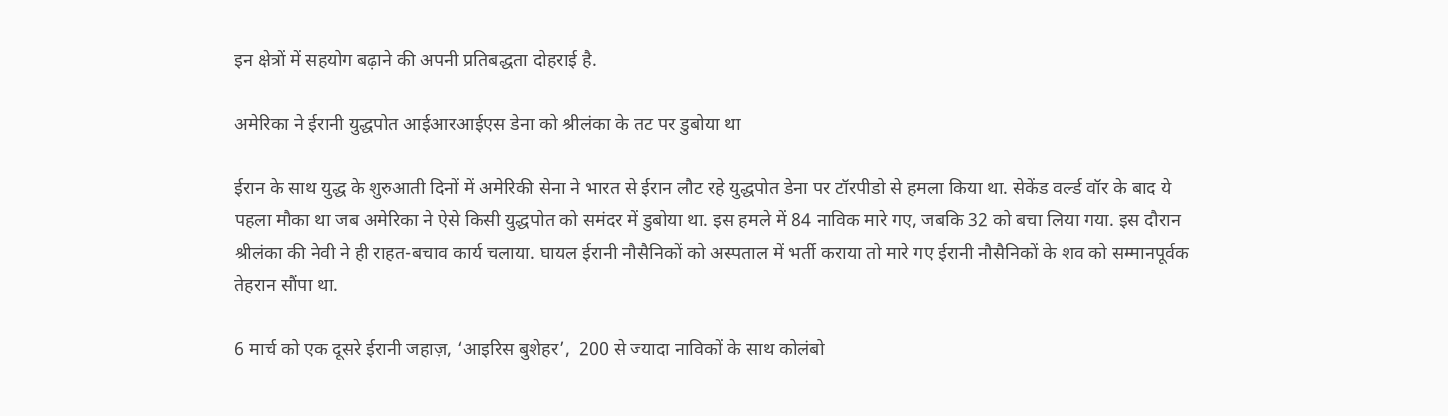इन क्षेत्रों में सहयोग बढ़ाने की अपनी प्रतिबद्धता दोहराई है.

अमेरिका ने ईरानी युद्धपोत आईआरआईएस डेना को श्रीलंका के तट पर डुबोया था

ईरान के साथ युद्ध के शुरुआती दिनों में अमेरिकी सेना ने भारत से ईरान लौट रहे युद्धपोत डेना पर टॉरपीडो से हमला किया था. सेकेंड वर्ल्ड वॉर के बाद ये पहला मौका था जब अमेरिका ने ऐसे किसी युद्धपोत को समंदर में डुबोया था. इस हमले में 84 नाविक मारे गए, जबकि 32 को बचा लिया गया. इस दौरान श्रीलंका की नेवी ने ही राहत-बचाव कार्य चलाया. घायल ईरानी नौसैनिकों को अस्पताल में भर्ती कराया तो मारे गए ईरानी नौसैनिकों के शव को सम्मानपूर्वक तेहरान सौंपा था.

6 मार्च को एक दूसरे ईरानी जहाज़, ‘आइरिस बुशेहर’,  200 से ज्यादा नाविकों के साथ कोलंबो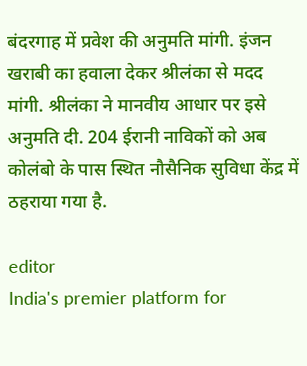बंदरगाह में प्रवेश की अनुमति मांगी. इंजन खराबी का हवाला देकर श्रीलंका से मदद मांगी. श्रीलंका ने मानवीय आधार पर इसे अनुमति दी. 204 ईरानी नाविकों को अब कोलंबो के पास स्थित नौसैनिक सुविधा केंद्र में ठहराया गया है.

editor
India's premier platform for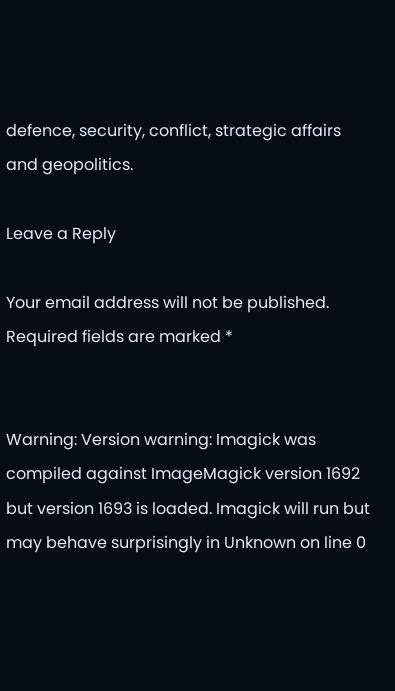defence, security, conflict, strategic affairs and geopolitics.

Leave a Reply

Your email address will not be published. Required fields are marked *


Warning: Version warning: Imagick was compiled against ImageMagick version 1692 but version 1693 is loaded. Imagick will run but may behave surprisingly in Unknown on line 0